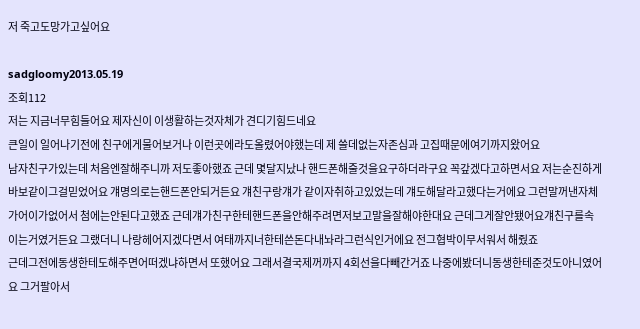저 죽고도망가고싶어요

sadgloomy2013.05.19
조회112
저는 지금너무힘들어요 제자신이 이생활하는것자체가 견디기힘드네요
큰일이 일어나기전에 친구에게물어보거나 이런곳에라도올렸어야했는데 제 쓸데없는자존심과 고집때문에여기까지왔어요
남자친구가있는데 처음엔잘해주니까 저도좋아했죠 근데 몇달지났나 핸드폰해줄것을요구하더라구요 꼭갚겠다고하면서요 저는순진하게바보같이그걸믿었어요 걔명의로는핸드폰안되거든요 걔친구랑걔가 같이자취하고있었는데 걔도해달라고했다는거에요 그런말꺼낸자체가어이가없어서 첨에는안된다고했죠 근데걔가친구한테핸드폰을안해주려면저보고말을잘해야한대요 근데그게잘안됐어요걔친구를속이는거였거든요 그랬더니 나랑헤어지겠다면서 여태까지너한테쓴돈다내놔라그런식인거에요 전그협박이무서워서 해줬죠
근데그전에동생한테도해주면어떠겠냐하면서 또했어요 그래서결국제꺼까지 4회선을다빼간거죠 나중에봤더니동생한테준것도아니였어요 그거팔아서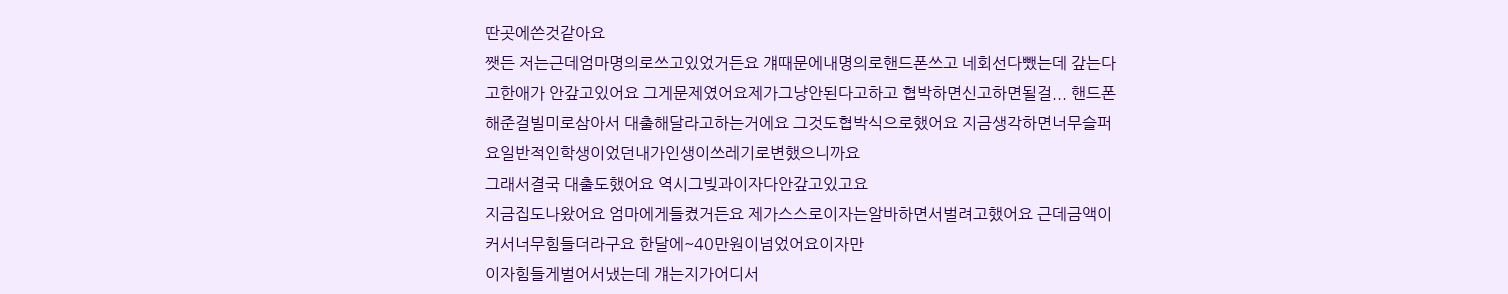딴곳에쓴것같아요
쨋든 저는근데엄마명의로쓰고있었거든요 걔때문에내명의로핸드폰쓰고 네회선다뺐는데 갚는다고한애가 안갚고있어요 그게문제였어요제가그냥안된다고하고 협박하면신고하면될걸... 핸드폰해준걸빌미로삼아서 대출해달라고하는거에요 그것도협박식으로했어요 지금생각하면너무슬퍼요일반적인학생이었던내가인생이쓰레기로변했으니까요
그래서결국 대출도했어요 역시그빚과이자다안갚고있고요
지금집도나왔어요 엄마에게들켰거든요 제가스스로이자는알바하면서벌려고했어요 근데금액이커서너무힘들더라구요 한달에~40만원이넘었어요이자만
이자힘들게벌어서냈는데 걔는지가어디서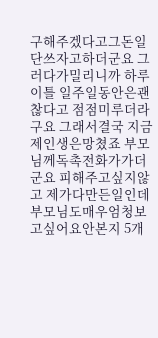구해주겠다고그돈일단쓰자고하더군요 그러다가밀리니까 하루 이틀 일주일동안은괜찮다고 점점미루더라구요 그래서결국 지금제인생은망쳤죠 부모님께독촉전화가가더군요 피해주고싶지않고 제가다만든일인데 부모님도매우엄청보고싶어요안본지 5개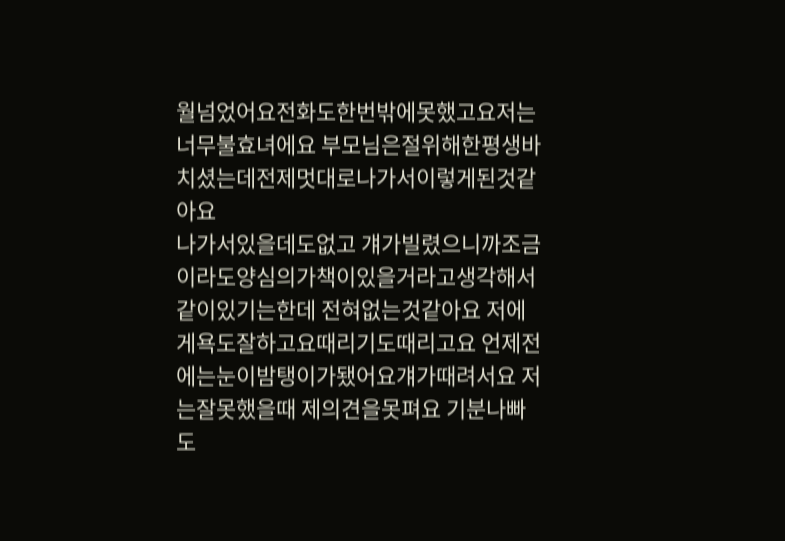월넘었어요전화도한번밖에못했고요저는너무불효녀에요 부모님은절위해한평생바치셨는데전제멋대로나가서이렇게된것같아요
나가서있을데도없고 걔가빌렸으니까조금이라도양심의가책이있을거라고생각해서같이있기는한데 전혀없는것같아요 저에게욕도잘하고요때리기도때리고요 언제전에는눈이밤탱이가됐어요걔가때려서요 저는잘못했을때 제의견을못펴요 기분나빠도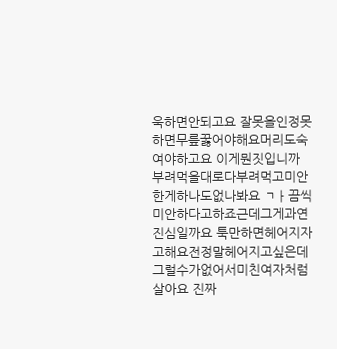욱하면안되고요 잘못을인정못하면무릎꿇어야해요머리도숙여야하고요 이게뭔짓입니까 부려먹을대로다부려먹고미안한게하나도없나봐요 ㄱㅏ끔씩미안하다고하죠근데그게과연진심일까요 툭만하면헤어지자고해요전정말헤어지고싶은데 그럴수가없어서미친여자처럼살아요 진짜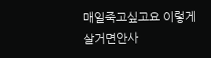매일죽고싶고요 이렇게살거면안사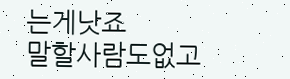는게낫죠
말할사람도없고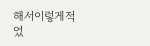해서이렇게적었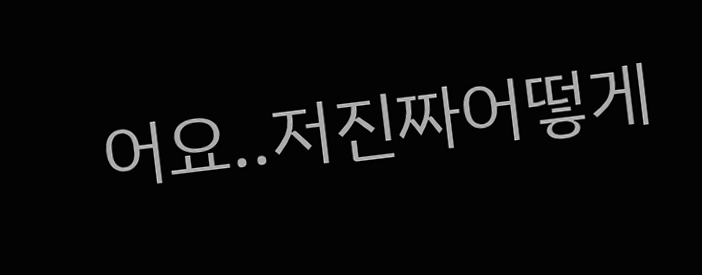어요..저진짜어떻게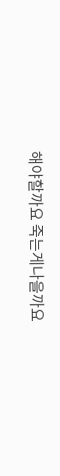해야할까요 죽는게나을까요